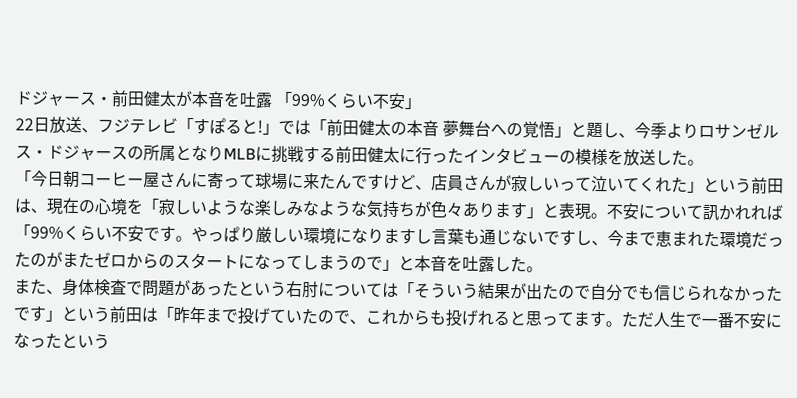ドジャース・前田健太が本音を吐露 「99%くらい不安」
22日放送、フジテレビ「すぽると!」では「前田健太の本音 夢舞台への覚悟」と題し、今季よりロサンゼルス・ドジャースの所属となりMLBに挑戦する前田健太に行ったインタビューの模様を放送した。
「今日朝コーヒー屋さんに寄って球場に来たんですけど、店員さんが寂しいって泣いてくれた」という前田は、現在の心境を「寂しいような楽しみなような気持ちが色々あります」と表現。不安について訊かれれば「99%くらい不安です。やっぱり厳しい環境になりますし言葉も通じないですし、今まで恵まれた環境だったのがまたゼロからのスタートになってしまうので」と本音を吐露した。
また、身体検査で問題があったという右肘については「そういう結果が出たので自分でも信じられなかったです」という前田は「昨年まで投げていたので、これからも投げれると思ってます。ただ人生で一番不安になったという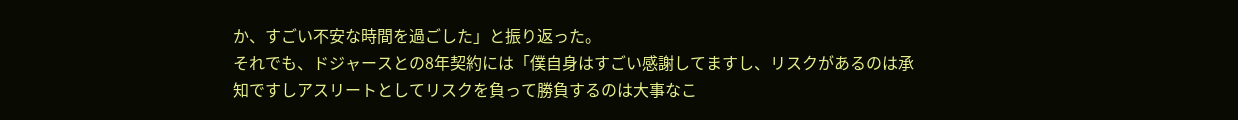か、すごい不安な時間を過ごした」と振り返った。
それでも、ドジャースとの8年契約には「僕自身はすごい感謝してますし、リスクがあるのは承知ですしアスリートとしてリスクを負って勝負するのは大事なこ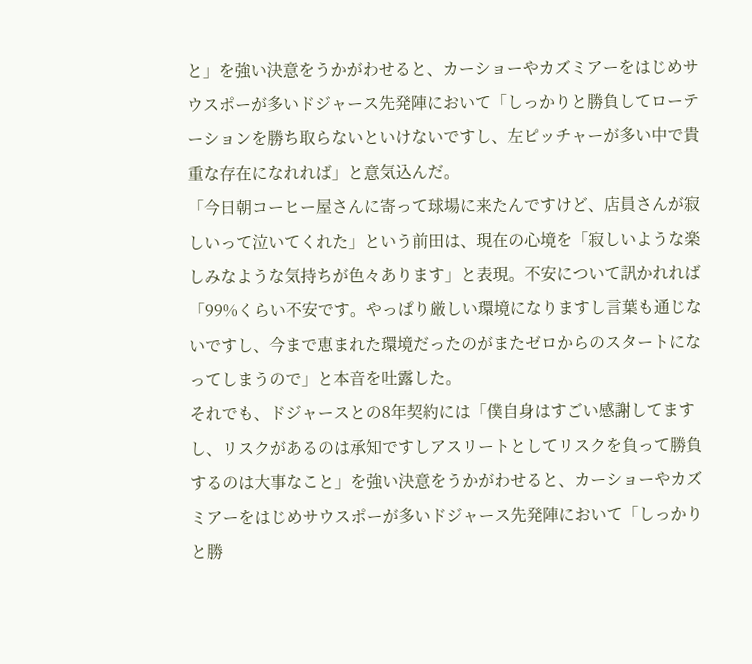と」を強い決意をうかがわせると、カーショーやカズミアーをはじめサウスポーが多いドジャース先発陣において「しっかりと勝負してローテーションを勝ち取らないといけないですし、左ピッチャーが多い中で貴重な存在になれれば」と意気込んだ。
「今日朝コーヒー屋さんに寄って球場に来たんですけど、店員さんが寂しいって泣いてくれた」という前田は、現在の心境を「寂しいような楽しみなような気持ちが色々あります」と表現。不安について訊かれれば「99%くらい不安です。やっぱり厳しい環境になりますし言葉も通じないですし、今まで恵まれた環境だったのがまたゼロからのスタートになってしまうので」と本音を吐露した。
それでも、ドジャースとの8年契約には「僕自身はすごい感謝してますし、リスクがあるのは承知ですしアスリートとしてリスクを負って勝負するのは大事なこと」を強い決意をうかがわせると、カーショーやカズミアーをはじめサウスポーが多いドジャース先発陣において「しっかりと勝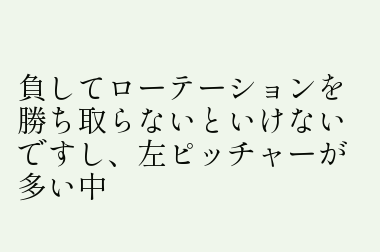負してローテーションを勝ち取らないといけないですし、左ピッチャーが多い中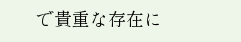で貴重な存在に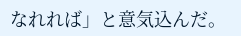なれれば」と意気込んだ。